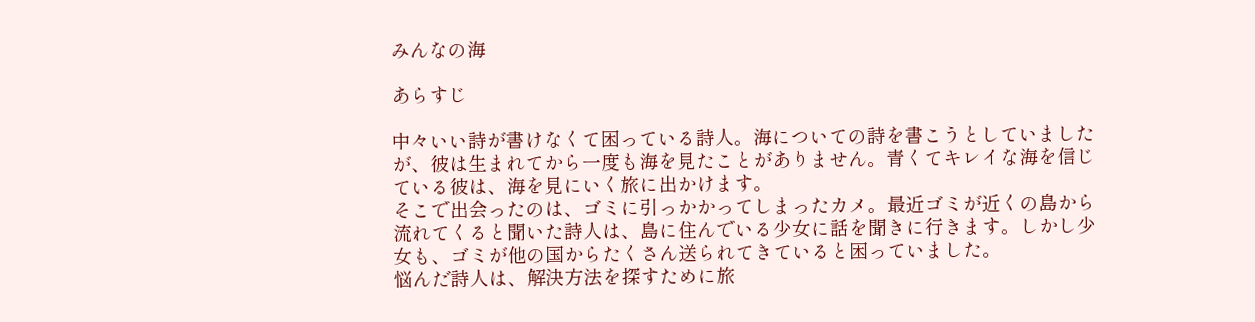みんなの海

あらすじ

中々いい詩が書けなくて困っている詩人。海についての詩を書こうとしていましたが、彼は生まれてから一度も海を見たことがありません。青くてキレイな海を信じている彼は、海を見にいく旅に出かけます。
そこで出会ったのは、ゴミに引っかかってしまったカメ。最近ゴミが近くの島から流れてくると聞いた詩人は、島に住んでいる少女に話を聞きに行きます。しかし少女も、ゴミが他の国からたくさん送られてきていると困っていました。
悩んだ詩人は、解決方法を探すために旅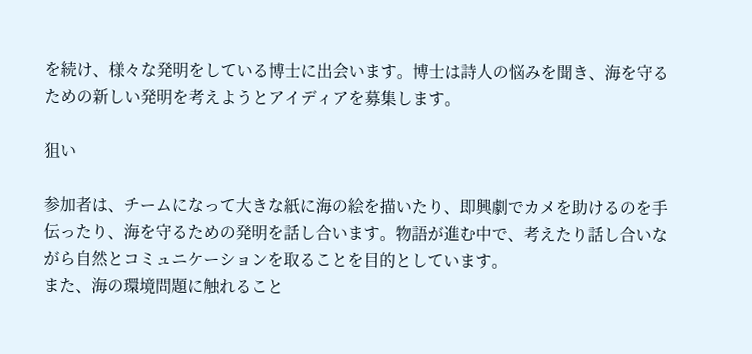を続け、様々な発明をしている博士に出会います。博士は詩人の悩みを聞き、海を守るための新しい発明を考えようとアイディアを募集します。

狙い

参加者は、チームになって大きな紙に海の絵を描いたり、即興劇でカメを助けるのを手伝ったり、海を守るための発明を話し合います。物語が進む中で、考えたり話し合いながら自然とコミュニケーションを取ることを目的としています。
また、海の環境問題に触れること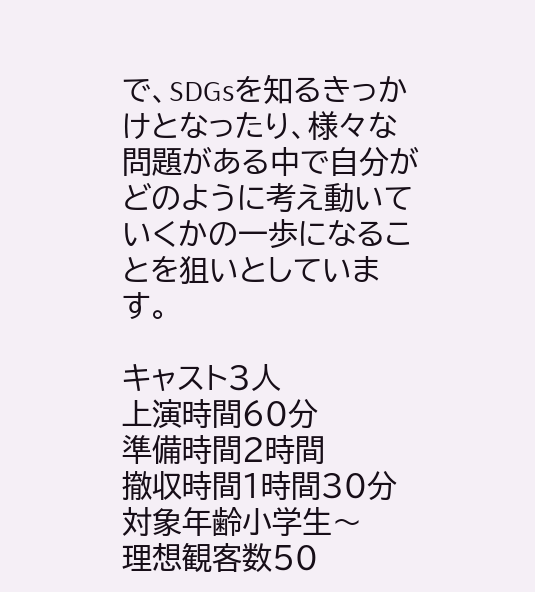で、SDGsを知るきっかけとなったり、様々な問題がある中で自分がどのように考え動いていくかの一歩になることを狙いとしています。

キャスト3人
上演時間60分
準備時間2時間
撤収時間1時間30分
対象年齢小学生〜
理想観客数50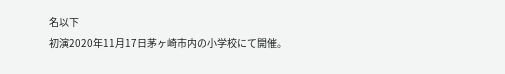名以下
初演2020年11月17日茅ヶ崎市内の小学校にて開催。